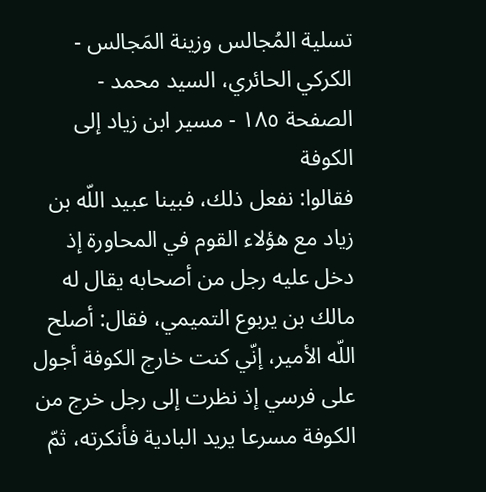تسلية المُجالس وزينة المَجالس - الكركي الحائري، السيد محمد - الصفحة ١٨٥ - مسير ابن زياد إلى الكوفة
فقالوا: نفعل ذلك، فبينا عبيد اللّه بن زياد مع هؤلاء القوم في المحاورة إذ دخل عليه رجل من أصحابه يقال له مالك بن يربوع التميمي، فقال: أصلح اللّه الأمير، إنّي كنت خارج الكوفة أجول على فرسي إذ نظرت إلى رجل خرج من الكوفة مسرعا يريد البادية فأنكرته، ثمّ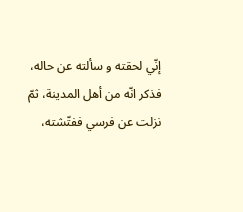إنّي لحقته و سألته عن حاله، فذكر انّه من أهل المدينة، ثمّ نزلت عن فرسي ففتّشته،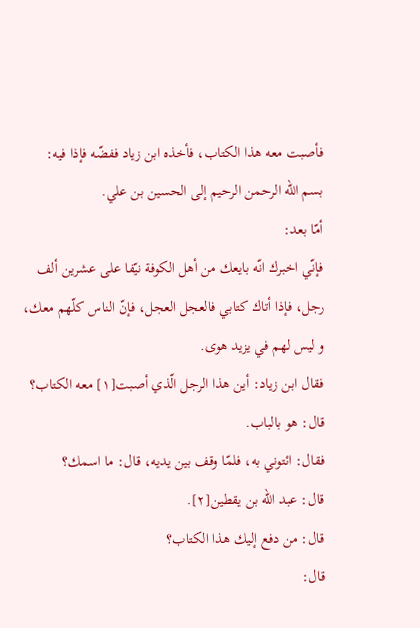فأصبت معه هذا الكتاب، فأخذه ابن زياد ففضّه فإذا فيه:
بسم اللّه الرحمن الرحيم إلى الحسين بن علي.
أمّا بعد:
فإنّي اخبرك انّه بايعك من أهل الكوفة نيّفا على عشرين ألف رجل، فإذا أتاك كتابي فالعجل العجل، فإنّ الناس كلّهم معك، و ليس لهم في يزيد هوى.
فقال ابن زياد: أين هذا الرجل الّذي أصبت[١] معه الكتاب؟
قال: هو بالباب.
فقال: ائتوني به، فلمّا وقف بين يديه، قال: ما اسمك؟
قال: عبد اللّه بن يقطين[٢].
قال: من دفع إليك هذا الكتاب؟
قال: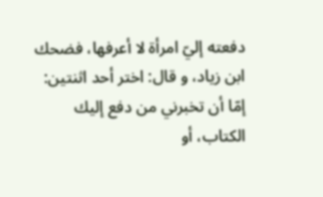دفعته إليّ امرأة لا أعرفها، فضحك ابن زياد، و قال: اختر أحد اثنتين: إمّا أن تخبرني من دفع إليك الكتاب، أو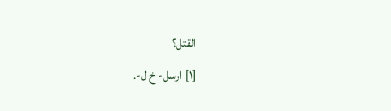القتل؟
[١] ارسل- خ ل-.